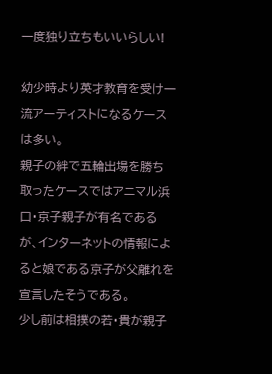一度独り立ちもいいらしい!

幼少時より英才教育を受け一流アーティストになるケースは多い。
親子の絆で五輪出場を勝ち取ったケースではアニマル浜口・京子親子が有名であるが、インターネットの情報によると娘である京子が父離れを宣言したそうである。
少し前は相撲の若・貴が親子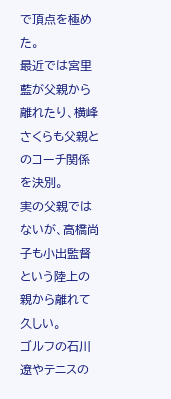で頂点を極めた。
最近では宮里藍が父親から離れたり、横峰さくらも父親とのコーチ関係を決別。
実の父親ではないが、高橋尚子も小出監督という陸上の親から離れて久しい。
ゴルフの石川遼やテニスの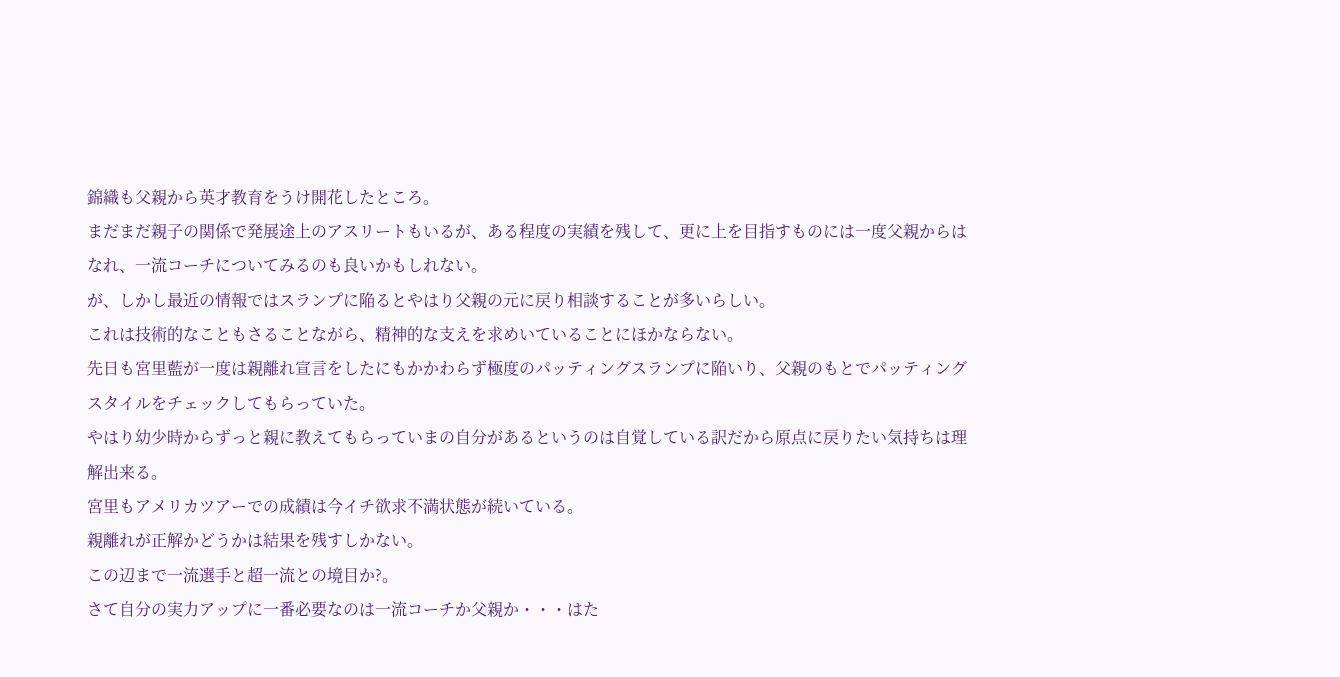錦織も父親から英才教育をうけ開花したところ。
まだまだ親子の関係で発展途上のアスリートもいるが、ある程度の実績を残して、更に上を目指すものには一度父親からはなれ、一流コーチについてみるのも良いかもしれない。
が、しかし最近の情報ではスランプに陥るとやはり父親の元に戻り相談することが多いらしい。
これは技術的なこともさることながら、精神的な支えを求めいていることにほかならない。
先日も宮里藍が一度は親離れ宣言をしたにもかかわらず極度のパッティングスランプに陥いり、父親のもとでパッティングスタイルをチェックしてもらっていた。
やはり幼少時からずっと親に教えてもらっていまの自分があるというのは自覚している訳だから原点に戻りたい気持ちは理解出来る。
宮里もアメリカツアーでの成績は今イチ欲求不満状態が続いている。
親離れが正解かどうかは結果を残すしかない。
この辺まで一流選手と超一流との境目か?。
さて自分の実力アップに一番必要なのは一流コーチか父親か・・・はた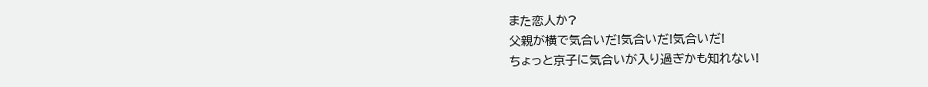また恋人か?
父親が横で気合いだ!気合いだ!気合いだ!
ちょっと京子に気合いが入り過ぎかも知れない!